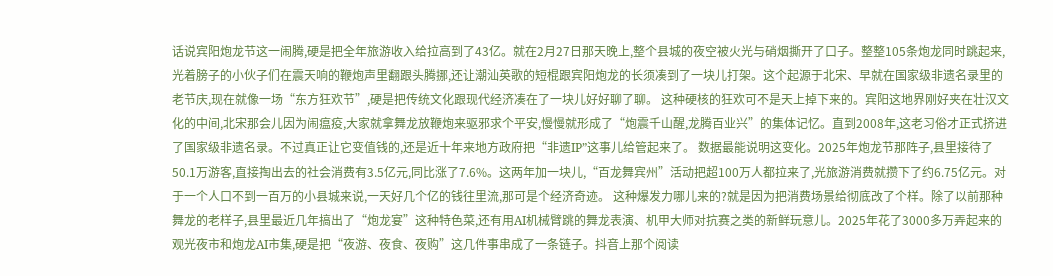话说宾阳炮龙节这一闹腾,硬是把全年旅游收入给拉高到了43亿。就在2月27日那天晚上,整个县城的夜空被火光与硝烟撕开了口子。整整105条炮龙同时跳起来,光着膀子的小伙子们在震天响的鞭炮声里翻跟头腾挪,还让潮汕英歌的短棍跟宾阳炮龙的长须凑到了一块儿打架。这个起源于北宋、早就在国家级非遗名录里的老节庆,现在就像一场“东方狂欢节”,硬是把传统文化跟现代经济凑在了一块儿好好聊了聊。 这种硬核的狂欢可不是天上掉下来的。宾阳这地界刚好夹在壮汉文化的中间,北宋那会儿因为闹瘟疫,大家就拿舞龙放鞭炮来驱邪求个平安,慢慢就形成了“炮震千山醒,龙腾百业兴”的集体记忆。直到2008年,这老习俗才正式挤进了国家级非遗名录。不过真正让它变值钱的,还是近十年来地方政府把“非遗IP”这事儿给管起来了。 数据最能说明这变化。2025年炮龙节那阵子,县里接待了50.1万游客,直接掏出去的社会消费有3.5亿元,同比涨了7.6%。这两年加一块儿,“百龙舞宾州”活动把超100万人都拉来了,光旅游消费就攒下了约6.75亿元。对于一个人口不到一百万的小县城来说,一天好几个亿的钱往里流,那可是个经济奇迹。 这种爆发力哪儿来的?就是因为把消费场景给彻底改了个样。除了以前那种舞龙的老样子,县里最近几年搞出了“炮龙宴”这种特色菜,还有用AI机械臂跳的舞龙表演、机甲大师对抗赛之类的新鲜玩意儿。2025年花了3000多万弄起来的观光夜市和炮龙AI市集,硬是把“夜游、夜食、夜购”这几件事串成了一条链子。抖音上那个阅读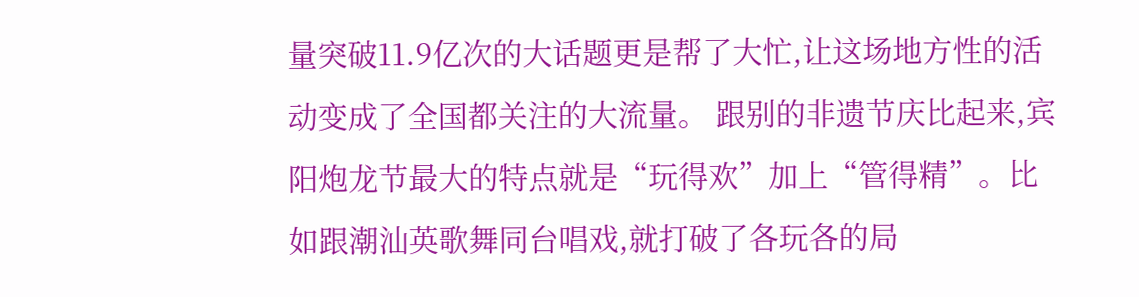量突破11.9亿次的大话题更是帮了大忙,让这场地方性的活动变成了全国都关注的大流量。 跟别的非遗节庆比起来,宾阳炮龙节最大的特点就是“玩得欢”加上“管得精”。比如跟潮汕英歌舞同台唱戏,就打破了各玩各的局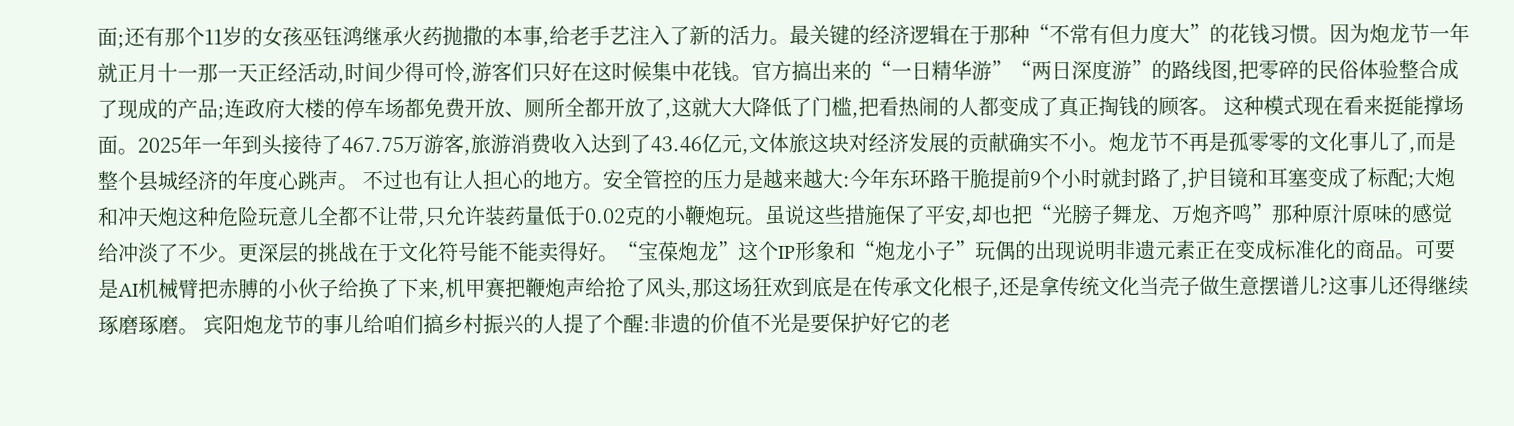面;还有那个11岁的女孩巫钰鸿继承火药抛撒的本事,给老手艺注入了新的活力。最关键的经济逻辑在于那种“不常有但力度大”的花钱习惯。因为炮龙节一年就正月十一那一天正经活动,时间少得可怜,游客们只好在这时候集中花钱。官方搞出来的“一日精华游”“两日深度游”的路线图,把零碎的民俗体验整合成了现成的产品;连政府大楼的停车场都免费开放、厕所全都开放了,这就大大降低了门槛,把看热闹的人都变成了真正掏钱的顾客。 这种模式现在看来挺能撑场面。2025年一年到头接待了467.75万游客,旅游消费收入达到了43.46亿元,文体旅这块对经济发展的贡献确实不小。炮龙节不再是孤零零的文化事儿了,而是整个县城经济的年度心跳声。 不过也有让人担心的地方。安全管控的压力是越来越大:今年东环路干脆提前9个小时就封路了,护目镜和耳塞变成了标配;大炮和冲天炮这种危险玩意儿全都不让带,只允许装药量低于0.02克的小鞭炮玩。虽说这些措施保了平安,却也把“光膀子舞龙、万炮齐鸣”那种原汁原味的感觉给冲淡了不少。更深层的挑战在于文化符号能不能卖得好。“宝葆炮龙”这个IP形象和“炮龙小子”玩偶的出现说明非遗元素正在变成标准化的商品。可要是AI机械臂把赤膊的小伙子给换了下来,机甲赛把鞭炮声给抢了风头,那这场狂欢到底是在传承文化根子,还是拿传统文化当壳子做生意摆谱儿?这事儿还得继续琢磨琢磨。 宾阳炮龙节的事儿给咱们搞乡村振兴的人提了个醒:非遗的价值不光是要保护好它的老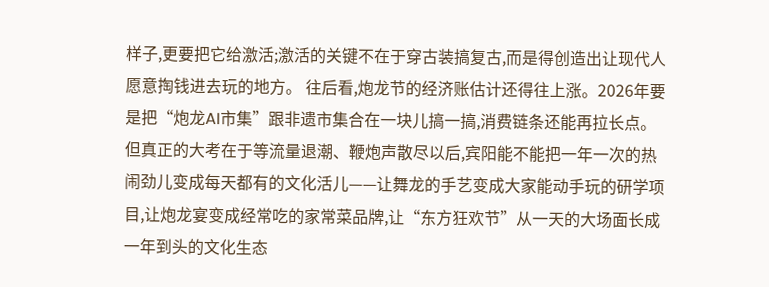样子,更要把它给激活;激活的关键不在于穿古装搞复古,而是得创造出让现代人愿意掏钱进去玩的地方。 往后看,炮龙节的经济账估计还得往上涨。2026年要是把“炮龙AI市集”跟非遗市集合在一块儿搞一搞,消费链条还能再拉长点。但真正的大考在于等流量退潮、鞭炮声散尽以后,宾阳能不能把一年一次的热闹劲儿变成每天都有的文化活儿——让舞龙的手艺变成大家能动手玩的研学项目,让炮龙宴变成经常吃的家常菜品牌,让“东方狂欢节”从一天的大场面长成一年到头的文化生态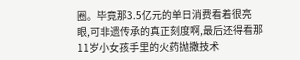圈。毕竟那3.5亿元的单日消费看着很亮眼,可非遗传承的真正刻度啊,最后还得看那11岁小女孩手里的火药抛撒技术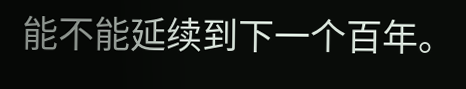能不能延续到下一个百年。